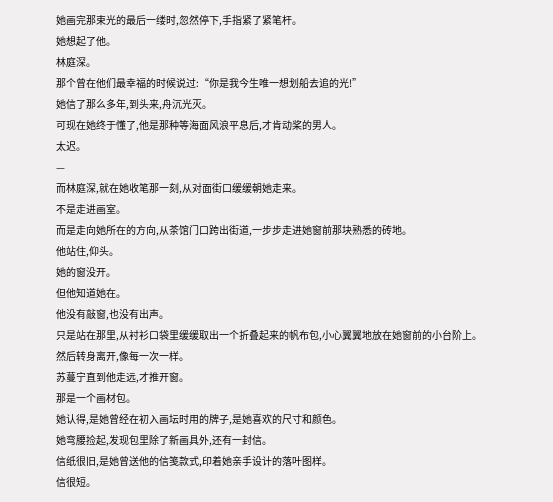她画完那束光的最后一缕时,忽然停下,手指紧了紧笔杆。
她想起了他。
林庭深。
那个曾在他们最幸福的时候说过:“你是我今生唯一想划船去追的光!”
她信了那么多年,到头来,舟沉光灭。
可现在她终于懂了,他是那种等海面风浪平息后,才肯动桨的男人。
太迟。
—
而林庭深,就在她收笔那一刻,从对面街口缓缓朝她走来。
不是走进画室。
而是走向她所在的方向,从茶馆门口跨出街道,一步步走进她窗前那块熟悉的砖地。
他站住,仰头。
她的窗没开。
但他知道她在。
他没有敲窗,也没有出声。
只是站在那里,从衬衫口袋里缓缓取出一个折叠起来的帆布包,小心翼翼地放在她窗前的小台阶上。
然后转身离开,像每一次一样。
苏蔓宁直到他走远,才推开窗。
那是一个画材包。
她认得,是她曾经在初入画坛时用的牌子,是她喜欢的尺寸和颜色。
她弯腰捡起,发现包里除了新画具外,还有一封信。
信纸很旧,是她曾送他的信笺款式,印着她亲手设计的落叶图样。
信很短。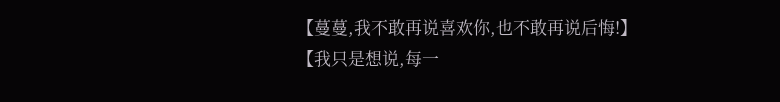【蔓蔓,我不敢再说喜欢你,也不敢再说后悔!】
【我只是想说,每一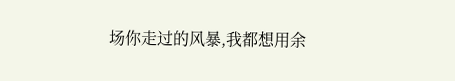场你走过的风暴,我都想用余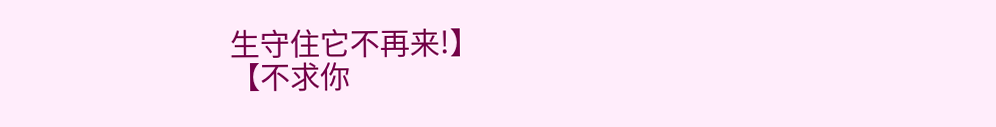生守住它不再来!】
【不求你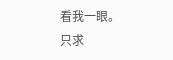看我一眼。
只求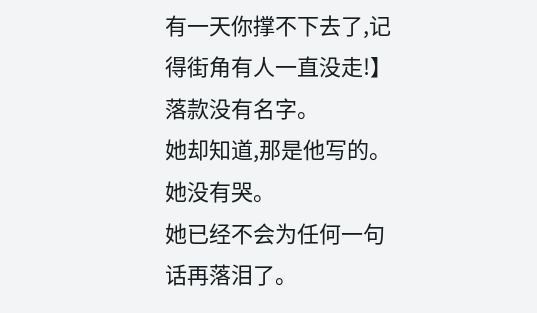有一天你撑不下去了,记得街角有人一直没走!】
落款没有名字。
她却知道,那是他写的。
她没有哭。
她已经不会为任何一句话再落泪了。